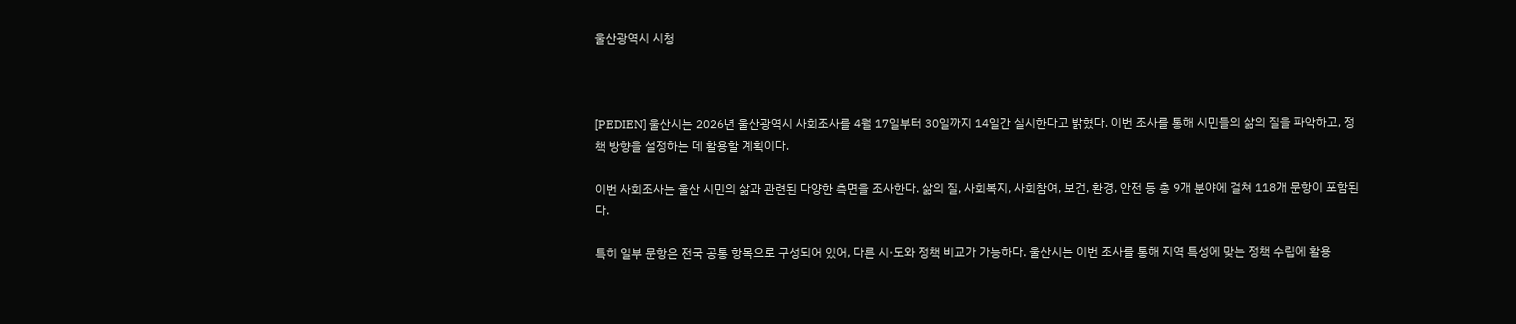울산광역시 시청



[PEDIEN] 울산시는 2026년 울산광역시 사회조사를 4월 17일부터 30일까지 14일간 실시한다고 밝혔다. 이번 조사를 통해 시민들의 삶의 질을 파악하고, 정책 방향을 설정하는 데 활용할 계획이다.

이번 사회조사는 울산 시민의 삶과 관련된 다양한 측면을 조사한다. 삶의 질, 사회복지, 사회참여, 보건, 환경, 안전 등 총 9개 분야에 걸쳐 118개 문항이 포함된다.

특히 일부 문항은 전국 공통 항목으로 구성되어 있어, 다른 시·도와 정책 비교가 가능하다. 울산시는 이번 조사를 통해 지역 특성에 맞는 정책 수립에 활용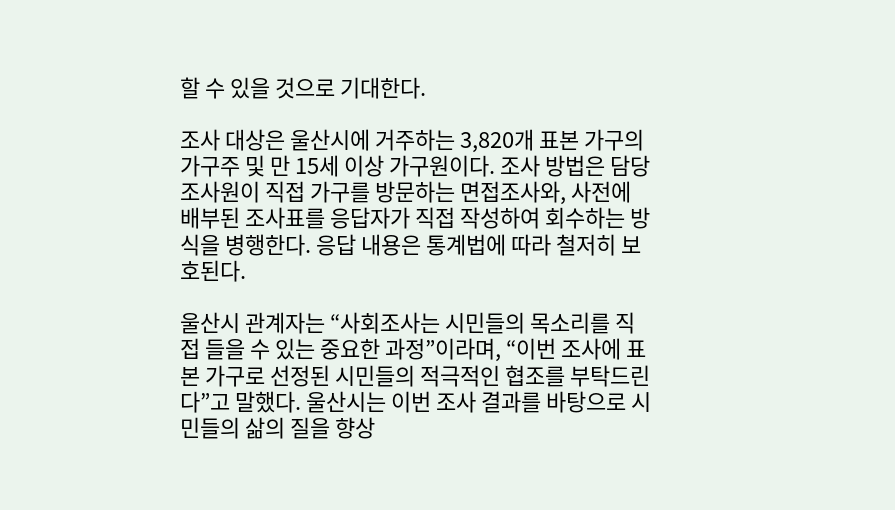할 수 있을 것으로 기대한다.

조사 대상은 울산시에 거주하는 3,820개 표본 가구의 가구주 및 만 15세 이상 가구원이다. 조사 방법은 담당 조사원이 직접 가구를 방문하는 면접조사와, 사전에 배부된 조사표를 응답자가 직접 작성하여 회수하는 방식을 병행한다. 응답 내용은 통계법에 따라 철저히 보호된다.

울산시 관계자는 “사회조사는 시민들의 목소리를 직접 들을 수 있는 중요한 과정”이라며, “이번 조사에 표본 가구로 선정된 시민들의 적극적인 협조를 부탁드린다”고 말했다. 울산시는 이번 조사 결과를 바탕으로 시민들의 삶의 질을 향상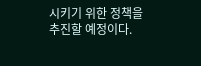시키기 위한 정책을 추진할 예정이다.